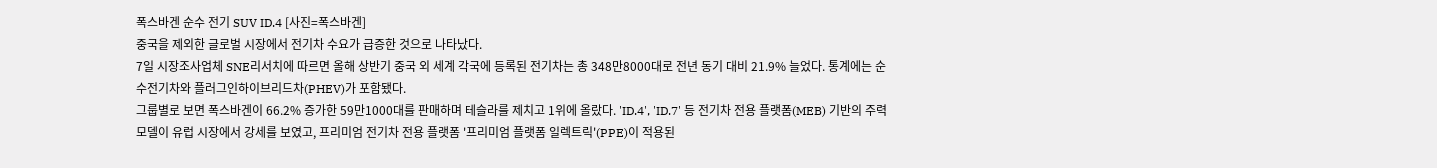폭스바겐 순수 전기 SUV ID.4 [사진=폭스바겐]
중국을 제외한 글로벌 시장에서 전기차 수요가 급증한 것으로 나타났다.
7일 시장조사업체 SNE리서치에 따르면 올해 상반기 중국 외 세계 각국에 등록된 전기차는 총 348만8000대로 전년 동기 대비 21.9% 늘었다. 통계에는 순수전기차와 플러그인하이브리드차(PHEV)가 포함됐다.
그룹별로 보면 폭스바겐이 66.2% 증가한 59만1000대를 판매하며 테슬라를 제치고 1위에 올랐다. 'ID.4', 'ID.7' 등 전기차 전용 플랫폼(MEB) 기반의 주력 모델이 유럽 시장에서 강세를 보였고, 프리미엄 전기차 전용 플랫폼 '프리미엄 플랫폼 일렉트릭'(PPE)이 적용된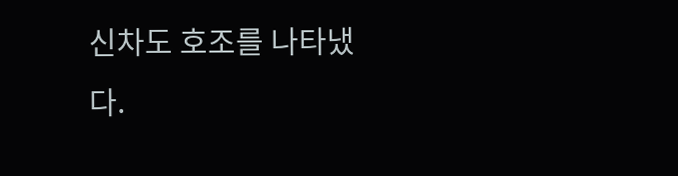신차도 호조를 나타냈다.